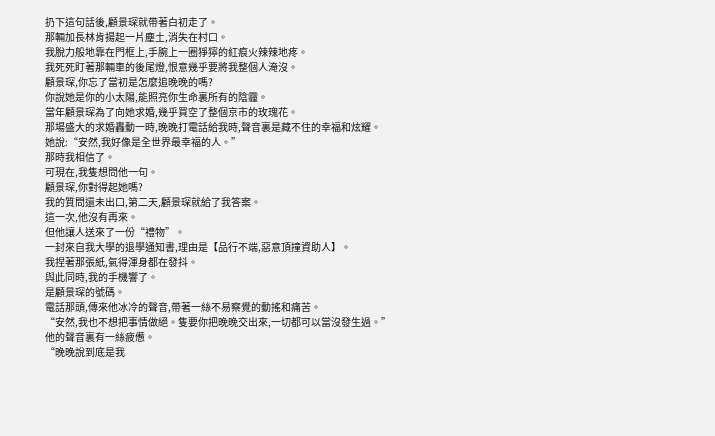扔下這句話後,顧景琛就帶著白初走了。
那輛加長林肯揚起一片塵土,消失在村口。
我脫力般地靠在門框上,手腕上一圈猙獰的紅痕火辣辣地疼。
我死死盯著那輛車的後尾燈,恨意幾乎要將我整個人淹沒。
顧景琛,你忘了當初是怎麼追晚晚的嗎?
你說她是你的小太陽,能照亮你生命裏所有的陰霾。
當年顧景琛為了向她求婚,幾乎買空了整個京市的玫瑰花。
那場盛大的求婚轟動一時,晚晚打電話給我時,聲音裏是藏不住的幸福和炫耀。
她說:“安然,我好像是全世界最幸福的人。”
那時我相信了。
可現在,我隻想問他一句。
顧景琛,你對得起她嗎?
我的質問還未出口,第二天,顧景琛就給了我答案。
這一次,他沒有再來。
但他讓人送來了一份“禮物”。
一封來自我大學的退學通知書,理由是【品行不端,惡意頂撞資助人】。
我捏著那張紙,氣得渾身都在發抖。
與此同時,我的手機響了。
是顧景琛的號碼。
電話那頭,傳來他冰冷的聲音,帶著一絲不易察覺的動搖和痛苦。
“安然,我也不想把事情做絕。隻要你把晚晚交出來,一切都可以當沒發生過。”
他的聲音裏有一絲疲憊。
“晚晚說到底是我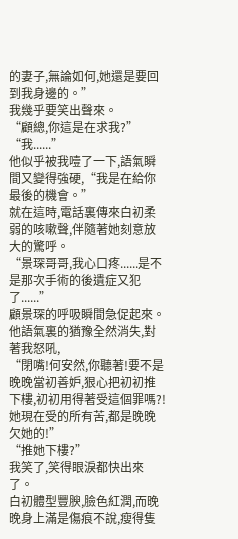的妻子,無論如何,她還是要回到我身邊的。”
我幾乎要笑出聲來。
“顧總,你這是在求我?”
“我......”
他似乎被我噎了一下,語氣瞬間又變得強硬,“我是在給你最後的機會。”
就在這時,電話裏傳來白初柔弱的咳嗽聲,伴隨著她刻意放大的驚呼。
“景琛哥哥,我心口疼......是不是那次手術的後遺症又犯了......”
顧景琛的呼吸瞬間急促起來。
他語氣裏的猶豫全然消失,對著我怒吼,
“閉嘴!何安然,你聽著!要不是晚晚當初善妒,狠心把初初推下樓,初初用得著受這個罪嗎?!她現在受的所有苦,都是晚晚欠她的!”
“推她下樓?”
我笑了,笑得眼淚都快出來了。
白初體型豐腴,臉色紅潤,而晚晚身上滿是傷痕不說,瘦得隻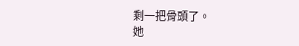剩一把骨頭了。
她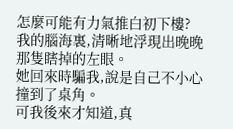怎麼可能有力氣推白初下樓?
我的腦海裏,清晰地浮現出晚晚那隻瞎掉的左眼。
她回來時騙我,說是自己不小心撞到了桌角。
可我後來才知道,真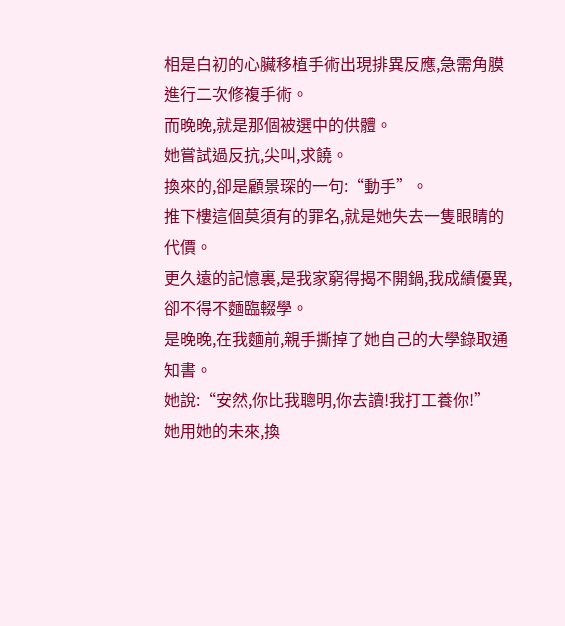相是白初的心臟移植手術出現排異反應,急需角膜進行二次修複手術。
而晚晚,就是那個被選中的供體。
她嘗試過反抗,尖叫,求饒。
換來的,卻是顧景琛的一句:“動手”。
推下樓這個莫須有的罪名,就是她失去一隻眼睛的代價。
更久遠的記憶裏,是我家窮得揭不開鍋,我成績優異,卻不得不麵臨輟學。
是晚晚,在我麵前,親手撕掉了她自己的大學錄取通知書。
她說:“安然,你比我聰明,你去讀!我打工養你!”
她用她的未來,換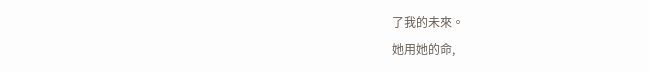了我的未來。
她用她的命,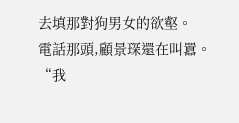去填那對狗男女的欲壑。
電話那頭,顧景琛還在叫囂。
“我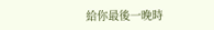給你最後一晚時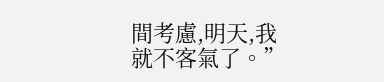間考慮,明天,我就不客氣了。”